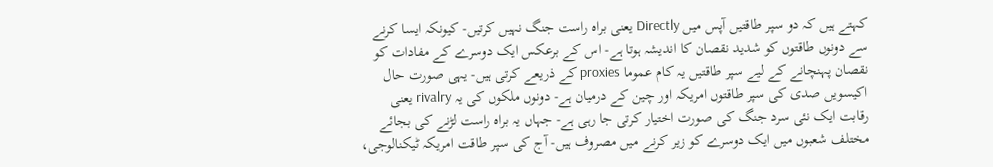کہتے ہیں کہ دو سپر طاقتیں آپس میں Directly یعنی براہ راست جنگ نہیں کرتیں- کیونکہ ایسا کرنے سے دونوں طاقتوں کو شدید نقصان کا اندیشہ ہوتا ہے- اس کے برعکس ایک دوسرے کے مفادات کو نقصان پہنچانے کے لیے سپر طاقتیں یہ کام عموما proxies کے ذریعے کرتی ہیں- یہی صورت حال اکیسویں صدی کی سپر طاقتوں امریکہ اور چین کے درمیان ہے- دونوں ملکوں کی یہ rivalry یعنی رقابت ایک نئی سرد جنگ کی صورت اختیار کرتی جا رہی ہے- جہاں یہ براہ راست لڑنے کی بجائے مختلف شعبوں میں ایک دوسرے کو زیر کرنے میں مصروف ہیں- آج کی سپر طاقت امریکہ ٹیکنالوجی،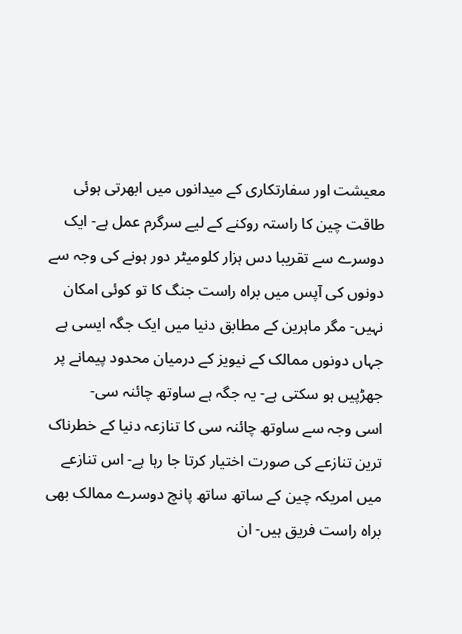معیشت اور سفارتکاری کے میدانوں میں ابھرتی ہوئی طاقت چین کا راستہ روکنے کے لیے سرگرم عمل ہے- ایک دوسرے سے تقریبا دس ہزار کلومیٹر دور ہونے کی وجہ سے دونوں کی آپس میں براہ راست جنگ کا تو کوئی امکان نہیں- مگر ماہرین کے مطابق دنیا میں ایک جگہ ایسی ہے جہاں دونوں ممالک کے نیویز کے درمیان محدود پیمانے پر جھڑپیں ہو سکتی ہے- یہ جگہ ہے ساوتھ چائنہ سی-
اسی وجہ سے ساوتھ چائنہ سی کا تنازعہ دنیا کے خطرناک ترین تنازعے کی صورت اختیار کرتا جا رہا ہے- اس تنازعے میں امریکہ چین کے ساتھ ساتھ پانچ دوسرے ممالک بھی براہ راست فریق ہیں- ان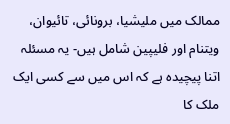ممالک میں ملیشیا، برونائی، تائیوان، ویتنام اور فلیپین شامل ہیں- یہ مسئلہ اتنا پیچیدہ ہے کہ اس میں سے کسی ایک ملک کا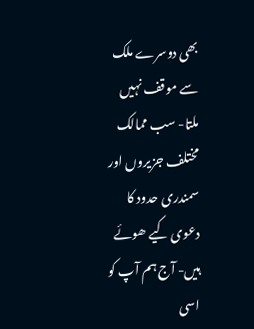بھی دوسرے ملک سے موقف نہیں ملتا- سب ممالک مختلف جزیروں اور سمندری حدود کا دعوی کیے ھوئے ہیں- آج ہم آپ کو اسی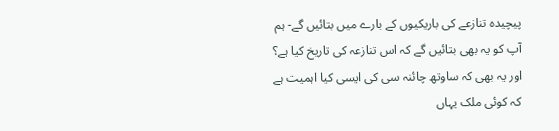پیچیدہ تنازعے کی باریکیوں کے بارے میں بتائیں گے- ہم آپ کو یہ بھی بتائیں گے کہ اس تنازعہ کی تاریخ کیا ہے؟ اور یہ بھی کہ ساوتھ چائنہ سی کی ایسی کیا اہمیت ہے کہ کوئی ملک یہاں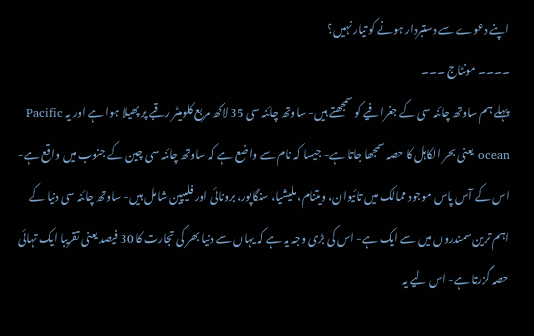اپنے دعوے سے دستبردار ہونے کو تیار نہیں؟
۔۔۔۔ مونٹاج ۔۔۔
پہلے ہم ساوتھ چائنہ سی کے جغرافیے کو سمجھتے ہیں- ساوتھ چائنہ سی 35 لاکھ مربع کلومیٹر رقبے پر پھیلا ہوا ہے اور یہ Pacific ocean یعنی بحر الکاہل کا حصہ سمجھا جاتا ہے- جیسا کہ نام سے واضع ہے کہ ساوتھ چائنہ سی چین کے جنوب میں واقع ہے- اس کے آس پاس موجود ممالک میں تائیوان، ویتنام، ملیشیا، سنگاپور، برونائی اور فلیپین شامل ہیں- ساوتھ چائنہ سی دنیا کے اہم ترین سمندروں میں سے ایک ہے- اس کی بڑی وجہ یہ ہے کہ یہاں سے دنیا بھر کی تجارت کا 30 فیصد یعنی تقریبا ایک تہائی حصہ گزرتا ہے- اس لیے یہ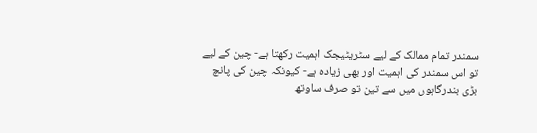سمندر تمام ممالک کے لیے سٹریٹیجک اہمیت رکھتا ہے- چین کے لیے تو اس سمندر کی اہمیت اور بھی زیادہ ہے- کیونکہ چین کی پانچ بڑی بندرگاہوں میں سے تین تو صرف ساوتھ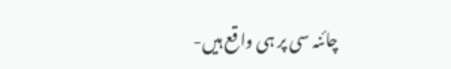چائنہ سی پر ہی واقع ہیں-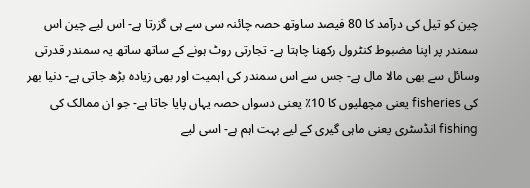چین کو تیل کی درآمد کا 80 فیصد ساوتھ حصہ چائنہ سی سے ہی گزرتا ہے- اس لیے چین اس سمندر پر اپنا مضبوط کنٹرول رکھنا چاہتا ہے- تجارتی روٹ ہونے کے ساتھ ساتھ یہ سمندر قدرتی وسائل سے بھی مالا مال ہے- جس سے اس سمندر کی اہمیت اور بھی زیادہ بڑھ جاتی ہے- دنیا بھر کی fisheries یعنی مچھلیوں کا 10٪ یعنی دسواں حصہ یہاں پایا جاتا ہے- جو ان ممالک کی fishing انڈسٹری یعنی ماہی گیری کے لیے بہت اہم ہے- اسی لیے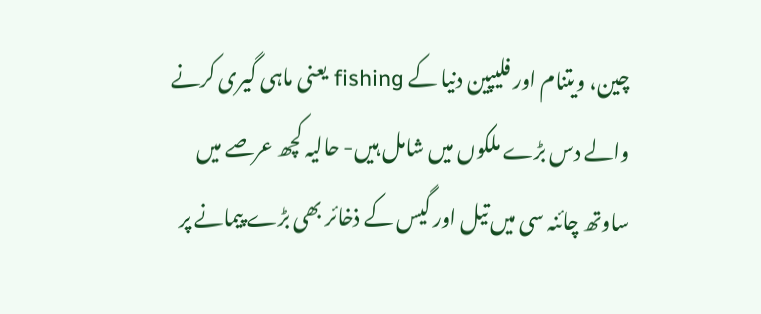چین، ویتنام اور فلیپین دنیا کے fishing یعنی ماہی گیری کرنے والے دس بڑے ملکوں میں شامل ہیں- حالیہ کچھ عرصے میں ساوتھ چائنہ سی میں تیل اور گیس کے ذخائر بھی بڑے پیمانے پر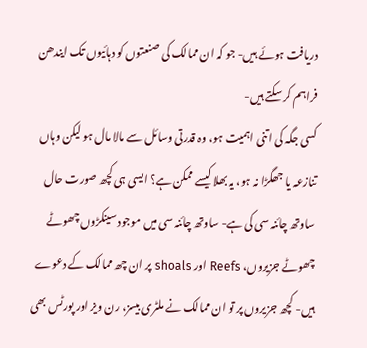دریافت ہوئے ہیں- جو کہ ان ممالک کی صنعتوں کو دہائیوں تک ایندھن فراہم کر سکتے ہیں-
کسی جگہ کی اتنی اہمیت ہو، وہ قدرتی وسائل سے مالا مال ہو لیکن وہاں تنازعہ یا جھگڑا نہ ہو، یہ بھلا کیسے ممکن ہے؟ ایسی ہی کچھ صورت حال ساوتھ چائنہ سی کی ہے- ساوتھ چائنہ سی میں موجود سینکڑوں چھوٹے چھوٹے جزیروں، Reefs اور shoals پر ان چھ ممالک کے دعوے ہیں- کچھ جزیروں پر تو ان ممالک نے ملٹری بیسز، رن ویز اور پورٹس بھی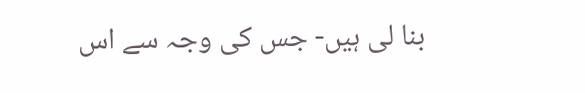بنا لی ہیں- جس کی وجہ سے اس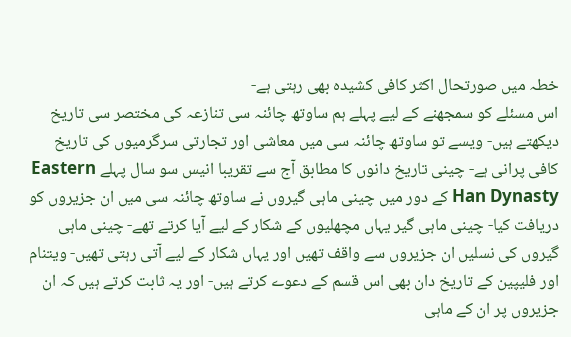خطہ میں صورتحال اکثر کافی کشیدہ بھی رہتی ہے-
اس مسئلے کو سمجھنے کے لیے پہلے ہم ساوتھ چائنہ سی تنازعہ کی مختصر سی تاریخ دیکھتے ہیں- ویسے تو ساوتھ چائنہ سی میں معاشی اور تجارتی سرگرمیوں کی تاریخ کافی پرانی ہے- چینی تاریخ دانوں کا مطابق آج سے تقریبا انیس سو سال پہلے Eastern Han Dynasty کے دور میں چینی ماہی گیروں نے ساوتھ چائنہ سی میں ان جزیروں کو دریافت کیا- چینی ماہی گیر یہاں مچھلیوں کے شکار کے لیے آیا کرتے تھے- چینی ماہی گیروں کی نسلیں ان جزیروں سے واقف تھیں اور یہاں شکار کے لیے آتی رہتی تھیں- ویتنام اور فلیپین کے تاریخ دان بھی اس قسم کے دعوے کرتے ہیں- اور یہ ثابت کرتے ہیں کہ ان جزیروں پر ان کے ماہی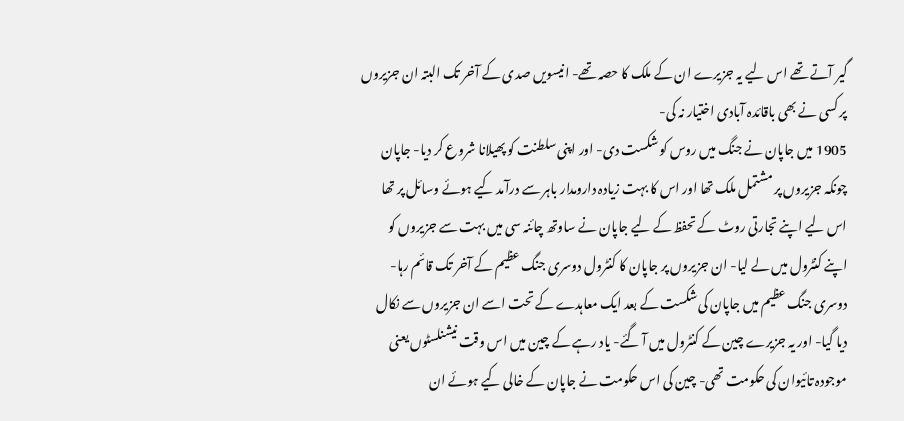گیر آتے تھے اس لیے یہ جزیرے ان کے ملک کا حصہ تھے- انیسویں صدی کے آخر تک البتہ ان جزیروں پر کسی نے بھی باقائدہ آبادی اختیار نہ کی-
1905 میں جاپان نے جنگ میں روس کو شکست دی- اور اپنی سلطنت کو پھیلانا شروع کر دیا- جاپان چونکہ جزیروں پر مشتمل ملک تھا اور اس کا بہت زیادہ دارومدار باہر سے درآمد کیے ہوئے وسائل پر تھا اس لیے اپنے تجارتی روٹ کے تحفظ کے لیے جاپان نے ساوتھ چائنہ سی میں بہت سے جزیروں کو اپنے کنٹرول میں لے لیا- ان جزیروں پر جاپان کا کنٹرول دوسری جنگ عظیم کے آخر تک قائم رہا- دوسری جنگ عظیم میں جاپان کی شکست کے بعد ایک معاہدے کے تحت اسے ان جزیروں سے نکال دیا گیا- اور یہ جزیرے چین کے کنٹرول میں آ گئے- یاد رہے کے چین میں اس وقت نیشنلسٹوں یعنی موجودہ تائیوان کی حکومت تھی- چین کی اس حکومت نے جاپان کے خالی کیے ہوئے ان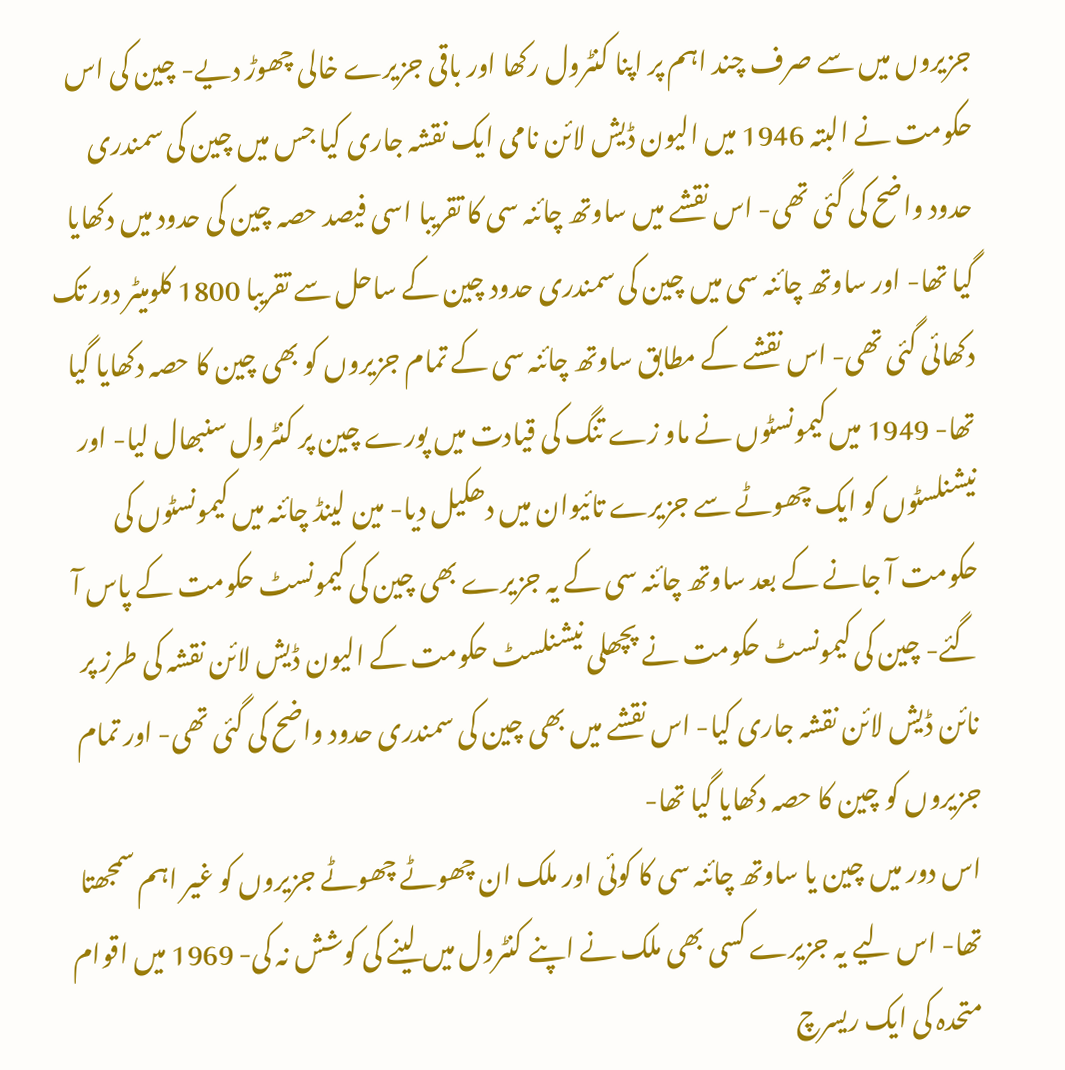جزیروں میں سے صرف چند اہم پر اپنا کنٹرول رکھا اور باقی جزیرے خالی چھوڑ دیے- چین کی اس حکومت نے البتہ 1946 میں الیون ڈیش لائن نامی ایک نقشہ جاری کیا جس میں چین کی سمندری حدود واضح کی گئی تھی- اس نقشے میں ساوتھ چائنہ سی کا تقریبا اسی فیصد حصہ چین کی حدود میں دکھایا گیا تھا- اور ساوتھ چائنہ سی میں چین کی سمندری حدود چین کے ساحل سے تقریبا 1800 کلومیٹر دور تک دکھائی گئی تھی- اس نقشے کے مطابق ساوتھ چائنہ سی کے تمام جزیروں کو بھی چین کا حصہ دکھایا گیا تھا- 1949 میں کیمونسٹوں نے ماو زے تنگ کی قیادت میں پورے چین پر کنٹرول سنبھال لیا- اور نیشنلسٹوں کو ایک چھوٹے سے جزیرے تائیوان میں دھکیل دیا- مین لینڈ چائنہ میں کیمونسٹوں کی حکومت آ جانے کے بعد ساوتھ چائنہ سی کے یہ جزیرے بھی چین کی کیمونسٹ حکومت کے پاس آ گئے- چین کی کیمونسٹ حکومت نے پچھلی نیشنلسٹ حکومت کے الیون ڈیش لائن نقشہ کی طرز پر نائن ڈیش لائن نقشہ جاری کیا- اس نقشے میں بھی چین کی سمندری حدود واضح کی گئی تھی- اور تمام جزیروں کو چین کا حصہ دکھایا گیا تھا-
اس دور میں چین یا ساوتھ چائنہ سی کا کوئی اور ملک ان چھوٹے چھوٹے جزیروں کو غیر اہم سمجھتا تھا- اس لیے یہ جزیرے کسی بھی ملک نے اپنے کنٹرول میں لینے کی کوشش نہ کی- 1969 میں اقوام متحدہ کی ایک ریسرچ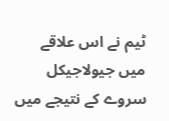ٹیم نے اس علاقے میں جیولاجیکل سروے کے نتیجے میں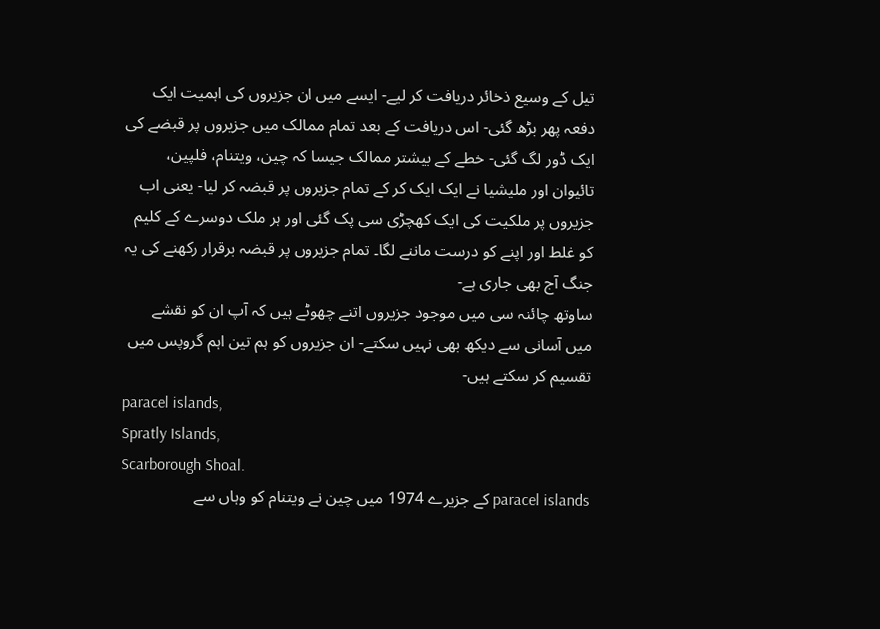تیل کے وسیع ذخائر دریافت کر لیے- ایسے میں ان جزیروں کی اہمیت ایک دفعہ پھر بڑھ گئی- اس دریافت کے بعد تمام ممالک میں جزیروں پر قبضے کی ایک ڈور لگ گئی- خطے کے بیشتر ممالک جیسا کہ چین، ویتنام، فلپین، تائیوان اور ملیشیا نے ایک ایک کر کے تمام جزیروں پر قبضہ کر لیا- یعنی اب جزیروں پر ملکیت کی ایک کھچڑی سی پک گئی اور ہر ملک دوسرے کے کلیم کو غلط اور اپنے کو درست ماننے لگا۔ تمام جزیروں پر قبضہ برقرار رکھنے کی یہ جنگ آج بھی جاری ہے-
ساوتھ چائنہ سی میں موجود جزیروں اتنے چھوٹے ہیں کہ آپ ان کو نقشے میں آسانی سے دیکھ بھی نہیں سکتے- ان جزیروں کو ہم تین اہم گروپس میں تقسیم کر سکتے ہیں-
paracel islands,
Spratly Islands,
Scarborough Shoal.
paracel islands کے جزیرے 1974 میں چین نے ویتنام کو وہاں سے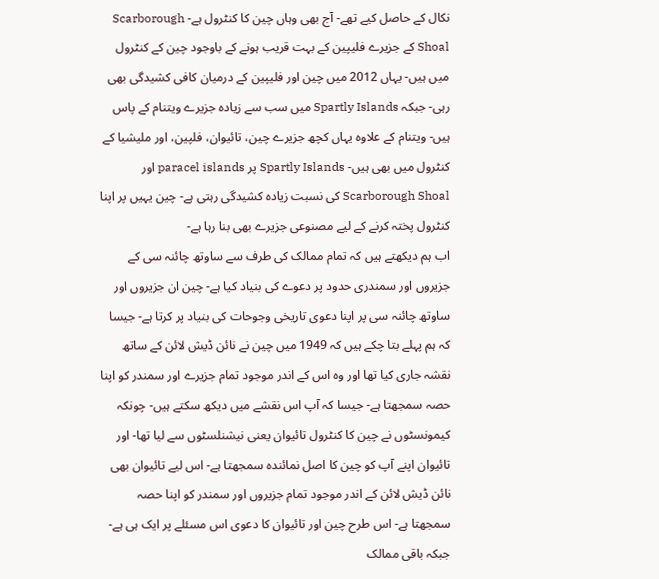نکال کے حاصل کیے تھے- آج بھی وہاں چین کا کنٹرول ہے- Scarborough Shoal کے جزیرے فلیپین کے بہت قریب ہونے کے باوجود چین کے کنٹرول میں ہیں- یہاں 2012 میں چین اور فلیپین کے درمیان کافی کشیدگی بھی رہی- جبکہ Spartly Islands میں سب سے زیادہ جزیرے ویتنام کے پاس ہیں- ویتنام کے علاوہ یہاں کچھ جزیرے چین، تائیوان، فلپین، اور ملیشیا کے کنٹرول میں بھی ہیں- Spartly Islands پر paracel islands اور Scarborough Shoal کی نسبت زیادہ کشیدگی رہتی ہے- چین یہیں پر اپنا کنٹرول پختہ کرنے کے لیے مصنوعی جزیرے بھی بنا رہا ہے-
اب ہم دیکھتے ہیں کہ تمام ممالک کی طرف سے ساوتھ چائنہ سی کے جزیروں اور سمندری حدود پر دعوے کی بنیاد کیا ہے- چین ان جزیروں اور ساوتھ چائنہ سی پر اپنا دعوی تاریخی وجوحات کی بنیاد پر کرتا ہے- جیسا کہ ہم پہلے بتا چکے ہیں کہ 1949 میں چین نے نائن ڈیش لائن کے ساتھ نقشہ جاری کیا تھا اور وہ اس کے اندر موجود تمام جزیرے اور سمندر کو اپنا حصہ سمجھتا ہے- جیسا کہ آپ اس نقشے میں دیکھ سکتے ہیں- چونکہ کیمونسٹوں نے چین کا کنٹرول تائیوان یعنی نیشنلسٹوں سے لیا تھا- اور تائیوان اپنے آپ کو چین کا اصل نمائندہ سمجھتا ہے- اس لیے تائیوان بھی نائن ڈیش لائن کے اندر موجود تمام جزیروں اور سمندر کو اپنا حصہ سمجھتا ہے- اس طرح چین اور تائیوان کا دعوی اس مسئلے پر ایک ہی ہے-
جبکہ باقی ممالک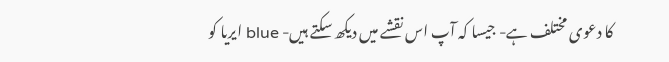کا دعوی مختلف ہے- جیسا کہ آپ اس نقشے میں دیکھ سکتے ہیں- blue ایریا کو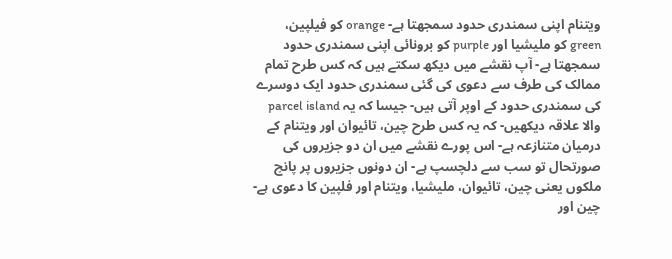ویتنام اپنی سمندری حدود سمجھتا ہے- orange کو فیلپین، green کو ملیشیا اور purple کو برونائی اپنی سمندری حدود سمجھتا ہے- آپ نقشے میں دیکھ سکتے ہیں کہ کس طرح تمام ممالک کی طرف سے دعوی کی گئی سمندری حدود ایک دوسرے کی سمندری حدود کے اوپر آتی ہیں- جیسا کہ یہ parcel island والا علاقہ دیکھیں- کہ یہ کس طرح چین، تائیوان اور ویتنام کے درمیان متنازعہ ہے- اس پورے نقشے میں ان دو جزیروں کی صورتحال تو سب سے دلچسپ ہے- ان دونوں جزیروں پر پانچ ملکوں یعنی چین، تائیوان، ملیشیا، ویتنام اور فلپین کا دعوی ہے-
چین اور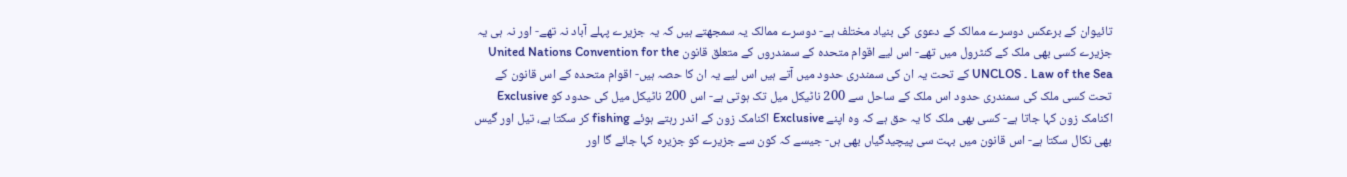تائیوان کے برعکس دوسرے ممالک کے دعوی کی بنیاد مختلف ہے- دوسرے ممالک یہ سمجھتے ہیں کہ یہ جزیرے پہلے آباد نہ تھے- اور نہ ہی یہ جزیرے کسی بھی ملک کے کنٹرول میں تھے- اس لیے اقوام متحدہ کے سمندروں کے متعلق قانون United Nations Convention for the Law of the Sea ۔ UNCLOS کے تحت یہ ان کی سمندری حدود میں آتے ہیں اس لیے یہ ان کا حصہ ہیں- اقوام متحدہ کے اس قانون کے تحت کسی ملک کی سمندری حدود اس ملک کے ساحل سے 200 ناٹیکل میل تک ہوتی ہے- اس 200 ناٹیکل میل کی حدود کو Exclusive اکنامک زون کہا جاتا ہے- کسی بھی ملک کا یہ حق ہے کہ وہ اپنے Exclusive اکنامک زون کے اندر رہتے ہوئے fishing کر سکتا ہے، تیل اور گیس بھی نکال سکتا ہے- اس قانون میں بہت سی پیچیدگیاں بھی ہں- جیسے کہ کون سے جزیرے کو جزیرہ کہا جائے گا اور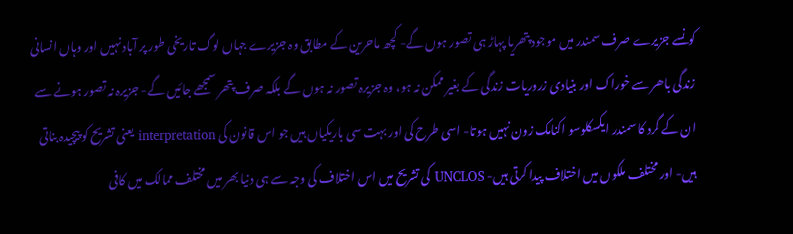کونسے جزیرے صرف سمندر میں موجود پتھریا پہاڑ ہی تصور ہوں گے- کچھ ماحرین کے مطابق وہ جزیرے جہاں لوگ تاریخی طور پر آباد نہیں اور وہاں انسانی زندگی باھر سے خوراک اور بنیادی زروریات زندگی کے بغیر ممکن نہ ہو، وہ جزیرہ تصور نہ ہوں گے بلکہ صرف پتھر سمجھے جائیں گے- جزیرہ نہ تصور ہونے سے ان کے گرد کا سمندر ایکسکلوسو اکنامک زون نہیں ہوتا- اسی طرح کی اور بہت سی باریکیاں ہیں جو اس قانون کی interpretation یعنی تشریح کو پیچیدہ بناتی ہیں- اور مختلف ملکوں میں اختلاف پیدا کرتی ہیں- UNCLOS کی تشریح میں اس اختلاف کی وجہ سے ہی دنیا بھر میں مختلف ممالک میں کافی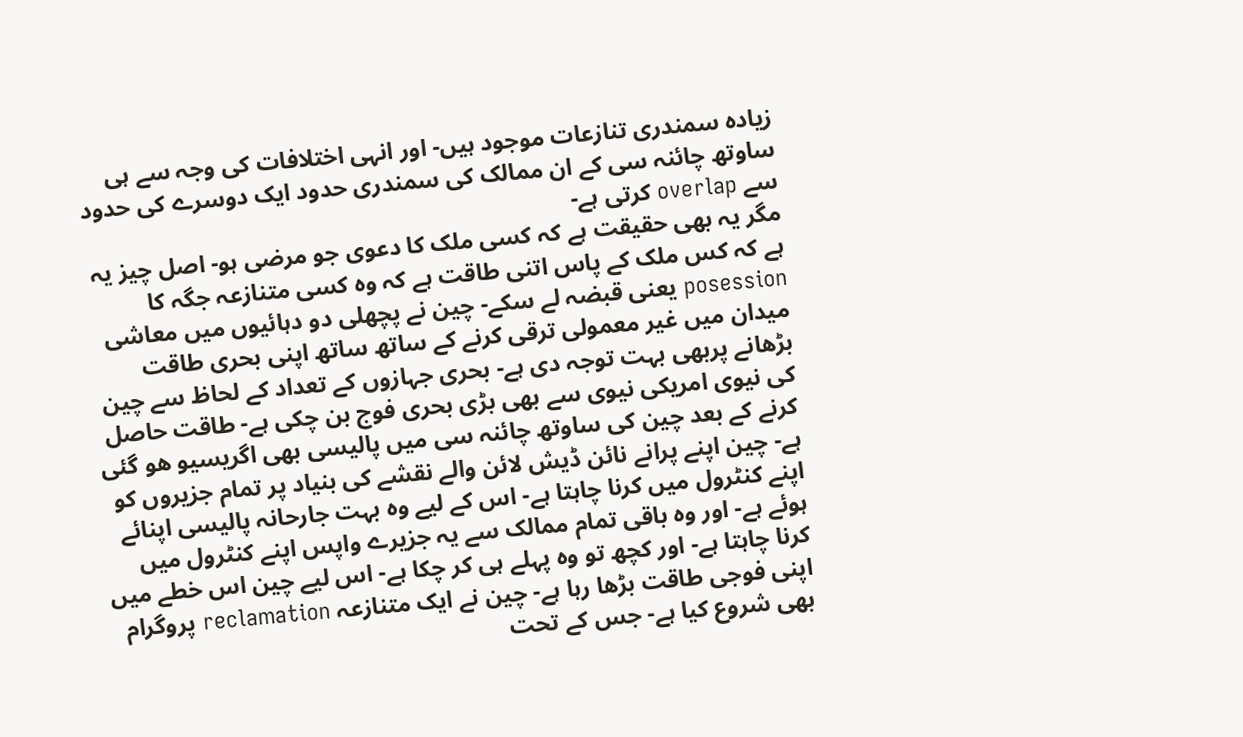زیادہ سمندری تنازعات موجود ہیں- اور انہی اختلافات کی وجہ سے ہی ساوتھ چائنہ سی کے ان ممالک کی سمندری حدود ایک دوسرے کی حدود سے overlap کرتی ہے-
مگر یہ بھی حقیقت ہے کہ کسی ملک کا دعوی جو مرضی ہو- اصل چیز یہ ہے کہ کس ملک کے پاس اتنی طاقت ہے کہ وہ کسی متنازعہ جگہ کا posession یعنی قبضہ لے سکے- چین نے پچھلی دو دہائیوں میں معاشی میدان میں غیر معمولی ترقی کرنے کے ساتھ ساتھ اپنی بحری طاقت بڑھانے پربھی بہت توجہ دی ہے- بحری جہازوں کے تعداد کے لحاظ سے چین کی نیوی امریکی نیوی سے بھی بڑی بحری فوج بن چکی ہے- طاقت حاصل کرنے کے بعد چین کی ساوتھ چائنہ سی میں پالیسی بھی اگریسیو ھو گئی ہے- چین اپنے پرانے نائن ڈیش لائن والے نقشے کی بنیاد پر تمام جزیروں کو اپنے کنٹرول میں کرنا چاہتا ہے- اس کے لیے وہ بہت جارحانہ پالیسی اپنائے ہوئے ہے- اور وہ باقی تمام ممالک سے یہ جزیرے واپس اپنے کنٹرول میں کرنا چاہتا ہے- اور کچھ تو وہ پہلے ہی کر چکا ہے- اس لیے چین اس خطے میں اپنی فوجی طاقت بڑھا رہا ہے- چین نے ایک متنازعہ reclamation پروگرام بھی شروع کیا ہے- جس کے تحت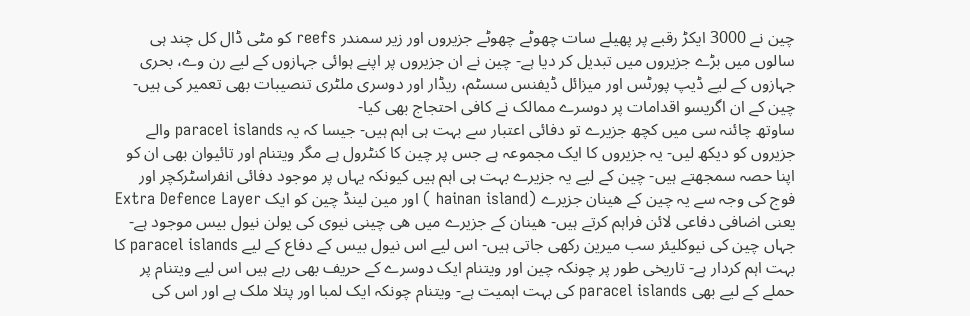چین نے 3000 ایکڑ رقبے پر پھیلے سات چھوٹے چھوٹے جزیروں اور زیر سمندر reefs کو مٹی ڈال کل چند ہی سالوں میں بڑے جزیروں میں تبدیل کر دیا ہے- چین نے ان جزیروں پر اپنے ہوائی جہازوں کے لیے رن وے، بحری جہازوں کے لیے ڈیپ پورٹس اور میزائل ڈیفنس سسٹم، ریڈار اور دوسری ملٹری تنصیبات بھی تعمیر کی ہیں- چین کے ان اگریسو اقدامات پر دوسرے ممالک نے کافی احتجاج بھی کیا-
ساوتھ چائنہ سی میں کچھ جزیرے تو دفائی اعتبار سے بہت ہی اہم ہیں- جیسا کہ یہ paracel islands والے جزیروں کو دیکھ لیں- یہ جزیروں کا ایک مجموعہ ہے جس پر چین کا کنٹرول ہے مگر ویتنام اور تائیوان بھی ان کو اپنا حصہ سمجھتے ہیں- چین کے لیے یہ جزیرے بہت ہی اہم ہیں کیونکہ یہاں پر موجود دفائی انفراسٹرکچر اور فوج کی وجہ سے یہ چین کے ھینان جزیرے (hainan island ) اور مین لینڈ چین کو ایک Extra Defence Layer یعنی اضافی دفاعی لائن فراہم کرتے ہیں- ھینان کے جزیرے میں ھی چینی نیوی کی یولن نیول بیس موجود ہے- جہاں چین کی نیوکلیئر سب میرین رکھی جاتی ہیں- اس لیے اس نیول بیس کے دفاع کے لیے paracel islands کا بہت اہم کردار ہے- تاریخی طور پر چونکہ چین اور ویتنام ایک دوسرے کے حریف بھی رہے ہیں اس لیے ویتنام پر حملے کے لیے بھی paracel islands کی بہت اہمیت ہے- ویتنام چونکہ ایک لمبا اور پتلا ملک ہے اور اس کی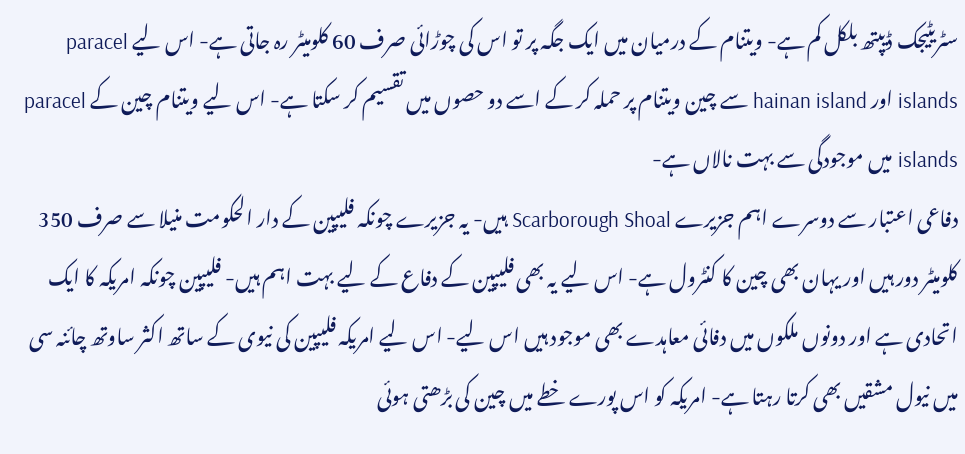سٹریٹیجک ڈیپتھ بلکل کم ہے- ویتنام کے درمیان میں ایک جگہ پر تو اس کی چوڑائی صرف 60 کلومیٹر رہ جاتی ہے- اس لیے paracel islands اور hainan island سے چین ویتنام پر حملہ کر کے اسے دو حصوں میں تقسیم کر سکتا ہے- اس لیے ویتنام چین کے paracel islands میں موجودگی سے بہت نالاں ہے-
دفاعی اعتبار سے دوسرے اہم جزیرے Scarborough Shoal ہیں- یہ جزیرے چونکہ فلیپین کے دار الحکومت منیلا سے صرف 350 کلومیٹر دور ہیں اور یہان بھی چین کا کنٹرول ہے- اس لیے یہ بھی فلیپین کے دفاع کے لیے بہت اہم ہیں- فلیپین چونکہ امریکہ کا ایک اتحادی ہے اور دونوں ملکوں میں دفائی معاہدے بھی موجود ہیں اس لیے- اس لیے امریکہ فلیپین کی نیوی کے ساتھ اکثر ساوتھ چائنہ سی میں نیول مشقیں بھی کرتا رہتا ہے- امریکہ کو اس پورے خطے میں چین کی بڑھتی ہوئی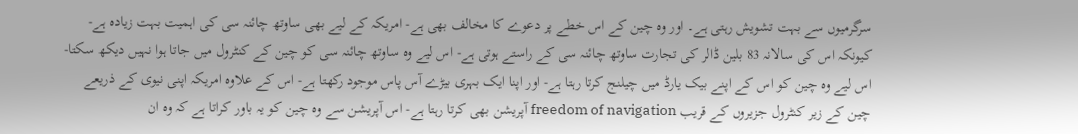سرگرمیوں سے بہت تشویش رہتی ہے۔ اور وہ چین کے اس خطے پر دعوے کا مخالف بھی ہے- امریکہ کے لیے بھی ساوتھ چائنہ سی کی اہمیت بہت زیادہ ہے- کیونکہ اس کی سالانہ 83 بلین ڈالر کی تجارت ساوتھ چائنہ سی کے راستے ہوتی ہے- اس لیے وہ ساوتھ چائنہ سی کو چین کے کنٹرول میں جاتا ہوا نہیں دیکھ سکتا- اس لیے وہ چین کو اس کے اپنے بیک یارڈ میں چیلنج کرتا رہتا ہے- اور اپنا ایک بہری بیڑے آس پاس موجود رکھتا ہے- اس کے علاوہ امریکہ اپنی نیوی کے ذریعے چین کے زیر کنٹرول جزیروں کے قریب freedom of navigation آپریشن بھی کرتا رہتا ہے- اس آپریشن سے وہ چین کو یہ باور کراتا ہے کہ وہ ان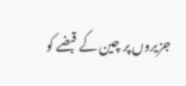جزیروں پر چین کے قبضے کو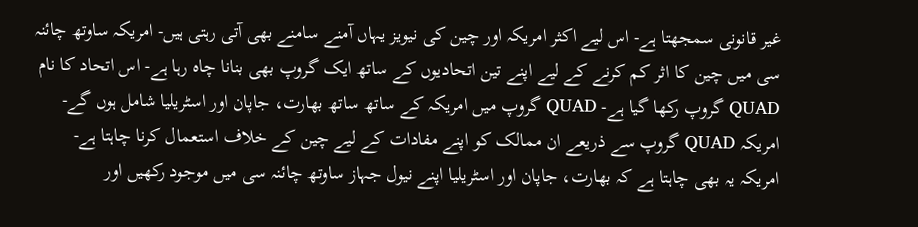غیر قانونی سمجھتا ہے- اس لیے اکثر امریکہ اور چین کی نیویز یہاں آمنے سامنے بھی آتی رہتی ہیں- امریکہ ساوتھ چائنہ سی میں چین کا اثر کم کرنے کے لیے اپنے تین اتحادیوں کے ساتھ ایک گروپ بھی بنانا چاہ رہا ہے- اس اتحاد کا نام QUAD گروپ رکھا گیا ہے- QUAD گروپ میں امریکہ کے ساتھ ساتھ بھارت، جاپان اور اسٹریلیا شامل ہوں گے- امریکہ QUAD گروپ سے ذریعے ان ممالک کو اپنے مفادات کے لیے چین کے خلاف استعمال کرنا چاہتا ہے- امریکہ یہ بھی چاہتا ہے کہ بھارت، جاپان اور اسٹریلیا اپنے نیول جہاز ساوتھ چائنہ سی میں موجود رکھیں اور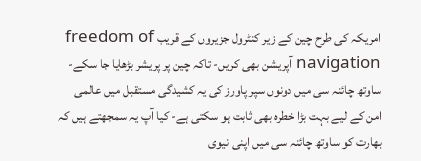امریکہ کی طرح چین کے زیر کنٹرول جزیروں کے قریب freedom of navigation آپریشن بھی کریں- تاکہ چین پر پریشر بڑھایا جا سکے- ساوتھ چائنہ سی میں دونوں سپر پاورز کی یہ کشیدگی مستقبل میں عالمی امن کے لیے بہت بڑا خطرہ بھی ثابت ہو سکتی ہے- کیا آپ یہ سمجھتے ہیں کہ بھارت کو ساوتھ چائنہ سی میں اپنی نیوی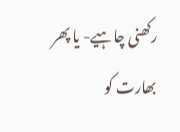رکھنی چاہیے- یا پھر بھارت کو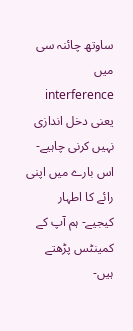ساوتھ چائنہ سی میں interference یعنی دخل اندازی نہیں کرنی چاہیے- اس بارے میں اپنی رائے کا اطہار کیجیے- ہم آپ کے کمینٹس پڑھتے ہیں-